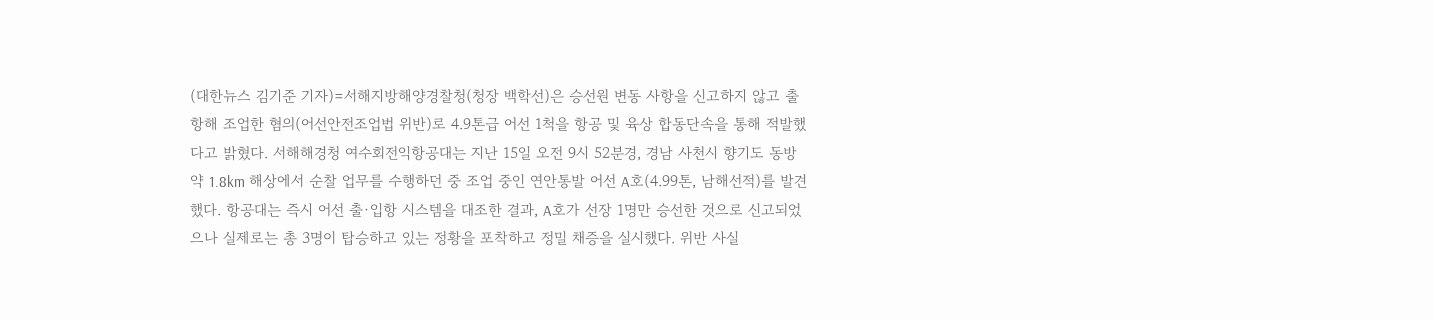(대한뉴스 김기준 기자)=서해지방해양경찰청(청장 백학선)은 승선원 변동 사항을 신고하지 않고 출항해 조업한 혐의(어선안전조업법 위반)로 4.9톤급 어선 1척을 항공 및 육상 합동단속을 통해 적발했다고 밝혔다. 서해해경청 여수회전익항공대는 지난 15일 오전 9시 52분경, 경남 사천시 향기도 동방 약 1.8km 해상에서 순찰 업무를 수행하던 중 조업 중인 연안통발 어선 A호(4.99톤, 남해선적)를 발견했다. 항공대는 즉시 어선 출·입항 시스템을 대조한 결과, A호가 선장 1명만 승선한 것으로 신고되었으나 실제로는 총 3명이 탑승하고 있는 정황을 포착하고 정밀 채증을 실시했다. 위반 사실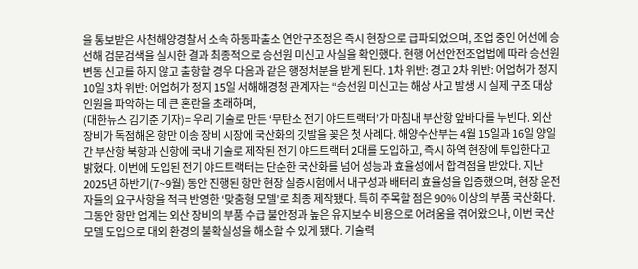을 통보받은 사천해양경찰서 소속 하동파출소 연안구조정은 즉시 현장으로 급파되었으며, 조업 중인 어선에 승선해 검문검색을 실시한 결과 최종적으로 승선원 미신고 사실을 확인했다. 현행 어선안전조업법에 따라 승선원 변동 신고를 하지 않고 출항할 경우 다음과 같은 행정처분을 받게 된다. 1차 위반: 경고 2차 위반: 어업허가 정지 10일 3차 위반: 어업허가 정지 15일 서해해경청 관계자는 “승선원 미신고는 해상 사고 발생 시 실제 구조 대상 인원을 파악하는 데 큰 혼란을 초래하며,
(대한뉴스 김기준 기자)= 우리 기술로 만든 ‘무탄소 전기 야드트랙터’가 마침내 부산항 앞바다를 누빈다. 외산 장비가 독점해온 항만 이송 장비 시장에 국산화의 깃발을 꽂은 첫 사례다. 해양수산부는 4월 15일과 16일 양일간 부산항 북항과 신항에 국내 기술로 제작된 전기 야드트랙터 2대를 도입하고, 즉시 하역 현장에 투입한다고 밝혔다. 이번에 도입된 전기 야드트랙터는 단순한 국산화를 넘어 성능과 효율성에서 합격점을 받았다. 지난 2025년 하반기(7~9월) 동안 진행된 항만 현장 실증시험에서 내구성과 배터리 효율성을 입증했으며, 현장 운전자들의 요구사항을 적극 반영한 ‘맞춤형 모델’로 최종 제작됐다. 특히 주목할 점은 90% 이상의 부품 국산화다. 그동안 항만 업계는 외산 장비의 부품 수급 불안정과 높은 유지보수 비용으로 어려움을 겪어왔으나, 이번 국산 모델 도입으로 대외 환경의 불확실성을 해소할 수 있게 됐다. 기술력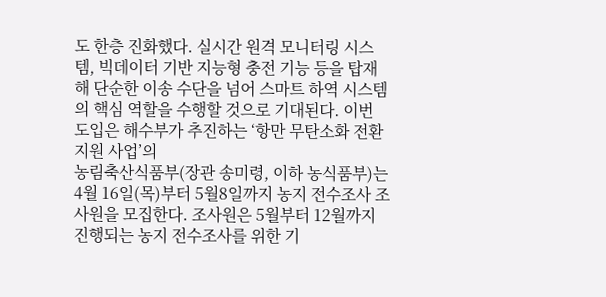도 한층 진화했다. 실시간 원격 모니터링 시스템, 빅데이터 기반 지능형 충전 기능 등을 탑재해 단순한 이송 수단을 넘어 스마트 하역 시스템의 핵심 역할을 수행할 것으로 기대된다. 이번 도입은 해수부가 추진하는 ‘항만 무탄소화 전환 지원 사업’의
농림축산식품부(장관 송미령, 이하 농식품부)는 4월 16일(목)부터 5월8일까지 농지 전수조사 조사원을 모집한다. 조사원은 5월부터 12월까지 진행되는 농지 전수조사를 위한 기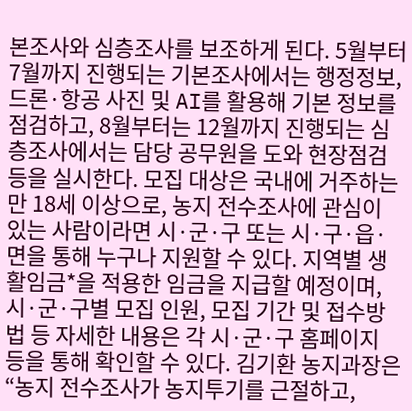본조사와 심층조사를 보조하게 된다. 5월부터 7월까지 진행되는 기본조사에서는 행정정보, 드론·항공 사진 및 AI를 활용해 기본 정보를 점검하고, 8월부터는 12월까지 진행되는 심층조사에서는 담당 공무원을 도와 현장점검 등을 실시한다. 모집 대상은 국내에 거주하는 만 18세 이상으로, 농지 전수조사에 관심이 있는 사람이라면 시·군·구 또는 시·구·읍·면을 통해 누구나 지원할 수 있다. 지역별 생활임금*을 적용한 임금을 지급할 예정이며, 시·군·구별 모집 인원, 모집 기간 및 접수방법 등 자세한 내용은 각 시·군·구 홈페이지 등을 통해 확인할 수 있다. 김기환 농지과장은 “농지 전수조사가 농지투기를 근절하고,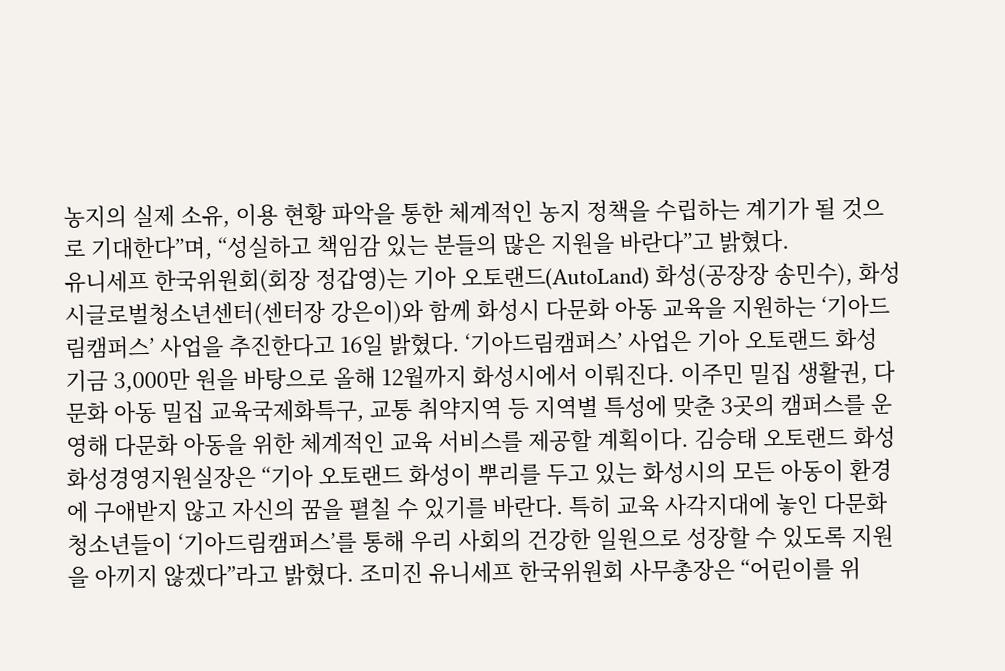농지의 실제 소유, 이용 현황 파악을 통한 체계적인 농지 정책을 수립하는 계기가 될 것으로 기대한다”며, “성실하고 책임감 있는 분들의 많은 지원을 바란다”고 밝혔다.
유니세프 한국위원회(회장 정갑영)는 기아 오토랜드(AutoLand) 화성(공장장 송민수), 화성시글로벌청소년센터(센터장 강은이)와 함께 화성시 다문화 아동 교육을 지원하는 ‘기아드림캠퍼스’ 사업을 추진한다고 16일 밝혔다. ‘기아드림캠퍼스’ 사업은 기아 오토랜드 화성 기금 3,000만 원을 바탕으로 올해 12월까지 화성시에서 이뤄진다. 이주민 밀집 생활권, 다문화 아동 밀집 교육국제화특구, 교통 취약지역 등 지역별 특성에 맞춘 3곳의 캠퍼스를 운영해 다문화 아동을 위한 체계적인 교육 서비스를 제공할 계획이다. 김승태 오토랜드 화성 화성경영지원실장은 “기아 오토랜드 화성이 뿌리를 두고 있는 화성시의 모든 아동이 환경에 구애받지 않고 자신의 꿈을 펼칠 수 있기를 바란다. 특히 교육 사각지대에 놓인 다문화 청소년들이 ‘기아드림캠퍼스’를 통해 우리 사회의 건강한 일원으로 성장할 수 있도록 지원을 아끼지 않겠다”라고 밝혔다. 조미진 유니세프 한국위원회 사무총장은 “어린이를 위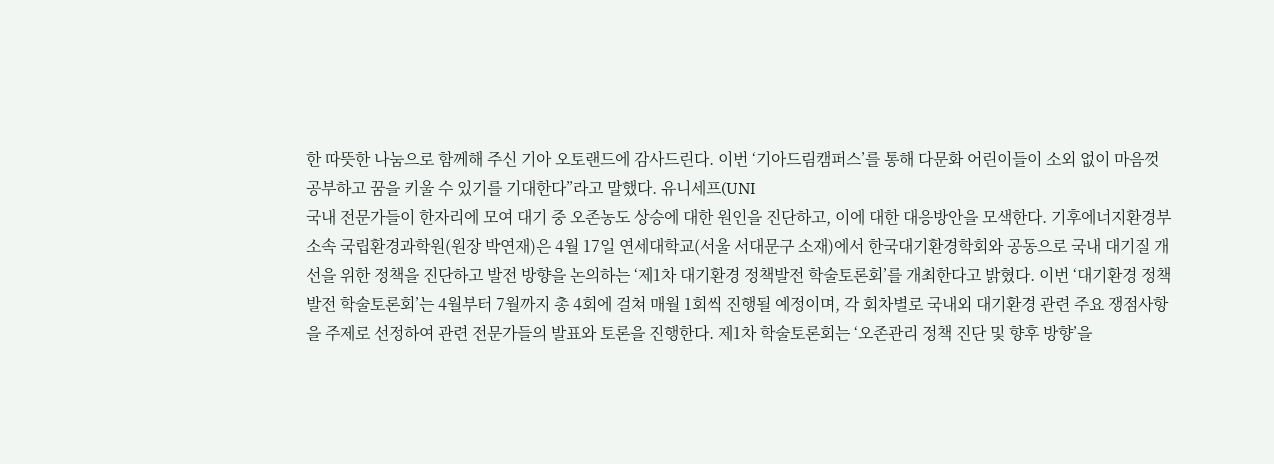한 따뜻한 나눔으로 함께해 주신 기아 오토랜드에 감사드린다. 이번 ‘기아드림캠퍼스’를 통해 다문화 어린이들이 소외 없이 마음껏 공부하고 꿈을 키울 수 있기를 기대한다”라고 말했다. 유니세프(UNI
국내 전문가들이 한자리에 모여 대기 중 오존농도 상승에 대한 원인을 진단하고, 이에 대한 대응방안을 모색한다. 기후에너지환경부 소속 국립환경과학원(원장 박연재)은 4월 17일 연세대학교(서울 서대문구 소재)에서 한국대기환경학회와 공동으로 국내 대기질 개선을 위한 정책을 진단하고 발전 방향을 논의하는 ‘제1차 대기환경 정책발전 학술토론회’를 개최한다고 밝혔다. 이번 ‘대기환경 정책발전 학술토론회’는 4월부터 7월까지 총 4회에 걸쳐 매월 1회씩 진행될 예정이며, 각 회차별로 국내외 대기환경 관련 주요 쟁점사항을 주제로 선정하여 관련 전문가들의 발표와 토론을 진행한다. 제1차 학술토론회는 ‘오존관리 정책 진단 및 향후 방향’을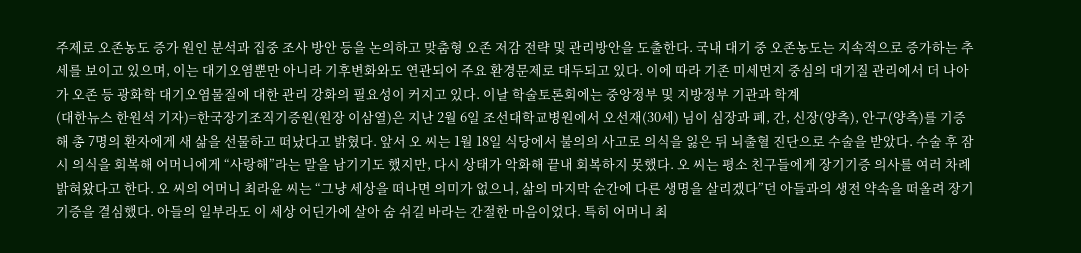주제로 오존농도 증가 원인 분석과 집중 조사 방안 등을 논의하고 맞춤형 오존 저감 전략 및 관리방안을 도출한다. 국내 대기 중 오존농도는 지속적으로 증가하는 추세를 보이고 있으며, 이는 대기오염뿐만 아니라 기후변화와도 연관되어 주요 환경문제로 대두되고 있다. 이에 따라 기존 미세먼지 중심의 대기질 관리에서 더 나아가 오존 등 광화학 대기오염물질에 대한 관리 강화의 필요성이 커지고 있다. 이날 학술토론회에는 중앙정부 및 지방정부 기관과 학계
(대한뉴스 한원석 기자)=한국장기조직기증원(원장 이삼열)은 지난 2월 6일 조선대학교병원에서 오선재(30세) 님이 심장과 폐, 간, 신장(양측), 안구(양측)를 기증해 총 7명의 환자에게 새 삶을 선물하고 떠났다고 밝혔다. 앞서 오 씨는 1월 18일 식당에서 불의의 사고로 의식을 잃은 뒤 뇌출혈 진단으로 수술을 받았다. 수술 후 잠시 의식을 회복해 어머니에게 “사랑해”라는 말을 남기기도 했지만, 다시 상태가 악화해 끝내 회복하지 못했다. 오 씨는 평소 친구들에게 장기기증 의사를 여러 차례 밝혀왔다고 한다. 오 씨의 어머니 최라윤 씨는 “그냥 세상을 떠나면 의미가 없으니, 삶의 마지막 순간에 다른 생명을 살리겠다”던 아들과의 생전 약속을 떠올려 장기기증을 결심했다. 아들의 일부라도 이 세상 어딘가에 살아 숨 쉬길 바라는 간절한 마음이었다. 특히 어머니 최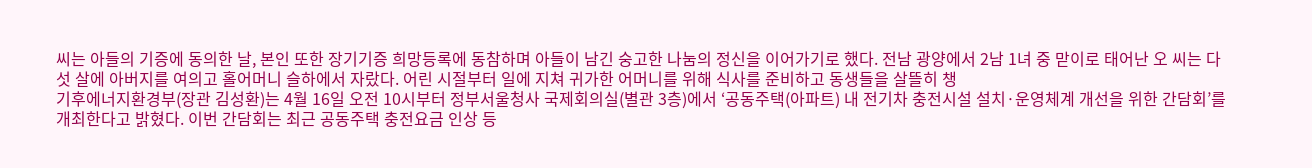씨는 아들의 기증에 동의한 날, 본인 또한 장기기증 희망등록에 동참하며 아들이 남긴 숭고한 나눔의 정신을 이어가기로 했다. 전남 광양에서 2남 1녀 중 맏이로 태어난 오 씨는 다섯 살에 아버지를 여의고 홀어머니 슬하에서 자랐다. 어린 시절부터 일에 지쳐 귀가한 어머니를 위해 식사를 준비하고 동생들을 살뜰히 챙
기후에너지환경부(장관 김성환)는 4월 16일 오전 10시부터 정부서울청사 국제회의실(별관 3층)에서 ‘공동주택(아파트) 내 전기차 충전시설 설치·운영체계 개선을 위한 간담회’를 개최한다고 밝혔다. 이번 간담회는 최근 공동주택 충전요금 인상 등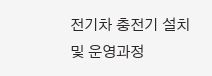전기차 충전기 설치 및 운영과정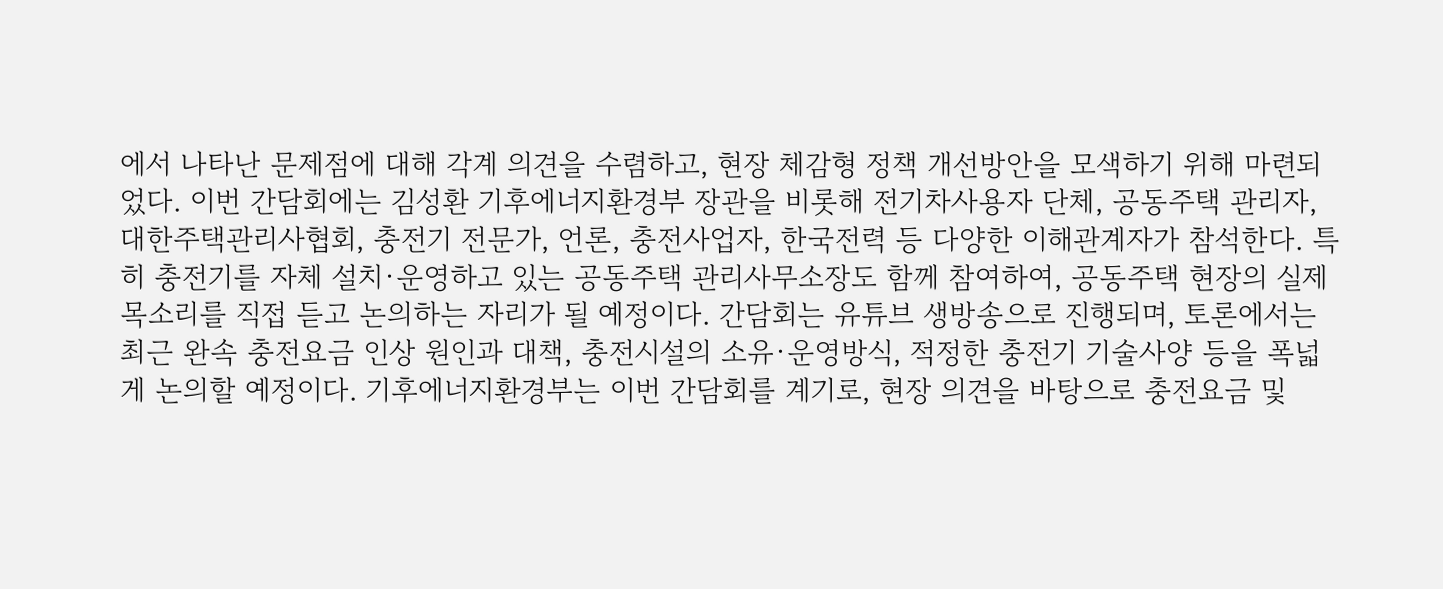에서 나타난 문제점에 대해 각계 의견을 수렴하고, 현장 체감형 정책 개선방안을 모색하기 위해 마련되었다. 이번 간담회에는 김성환 기후에너지환경부 장관을 비롯해 전기차사용자 단체, 공동주택 관리자, 대한주택관리사협회, 충전기 전문가, 언론, 충전사업자, 한국전력 등 다양한 이해관계자가 참석한다. 특히 충전기를 자체 설치·운영하고 있는 공동주택 관리사무소장도 함께 참여하여, 공동주택 현장의 실제 목소리를 직접 듣고 논의하는 자리가 될 예정이다. 간담회는 유튜브 생방송으로 진행되며, 토론에서는 최근 완속 충전요금 인상 원인과 대책, 충전시설의 소유·운영방식, 적정한 충전기 기술사양 등을 폭넓게 논의할 예정이다. 기후에너지환경부는 이번 간담회를 계기로, 현장 의견을 바탕으로 충전요금 및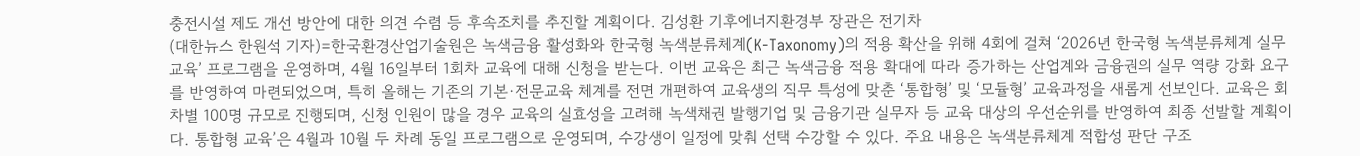충전시설 제도 개선 방안에 대한 의견 수렴 등 후속조치를 추진할 계획이다. 김성환 기후에너지환경부 장관은 전기차
(대한뉴스 한원석 기자)=한국환경산업기술원은 녹색금융 활성화와 한국형 녹색분류체계(K-Taxonomy)의 적용 확산을 위해 4회에 걸쳐 ‘2026년 한국형 녹색분류체계 실무 교육’ 프로그램을 운영하며, 4월 16일부터 1회차 교육에 대해 신청을 받는다. 이번 교육은 최근 녹색금융 적용 확대에 따라 증가하는 산업계와 금융권의 실무 역량 강화 요구를 반영하여 마련되었으며, 특히 올해는 기존의 기본·전문교육 체계를 전면 개편하여 교육생의 직무 특성에 맞춘 ‘통합형’ 및 ‘모듈형’ 교육과정을 새롭게 선보인다. 교육은 회차별 100명 규모로 진행되며, 신청 인원이 많을 경우 교육의 실효성을 고려해 녹색채권 발행기업 및 금융기관 실무자 등 교육 대상의 우선순위를 반영하여 최종 선발할 계획이다. 통합형 교육’은 4월과 10월 두 차례 동일 프로그램으로 운영되며, 수강생이 일정에 맞춰 선택 수강할 수 있다. 주요 내용은 녹색분류체계 적합성 판단 구조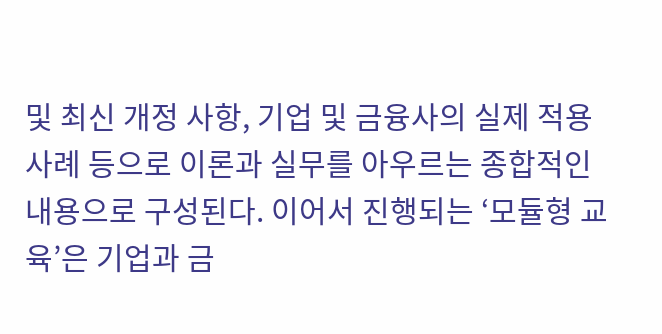및 최신 개정 사항, 기업 및 금융사의 실제 적용 사례 등으로 이론과 실무를 아우르는 종합적인 내용으로 구성된다. 이어서 진행되는 ‘모듈형 교육’은 기업과 금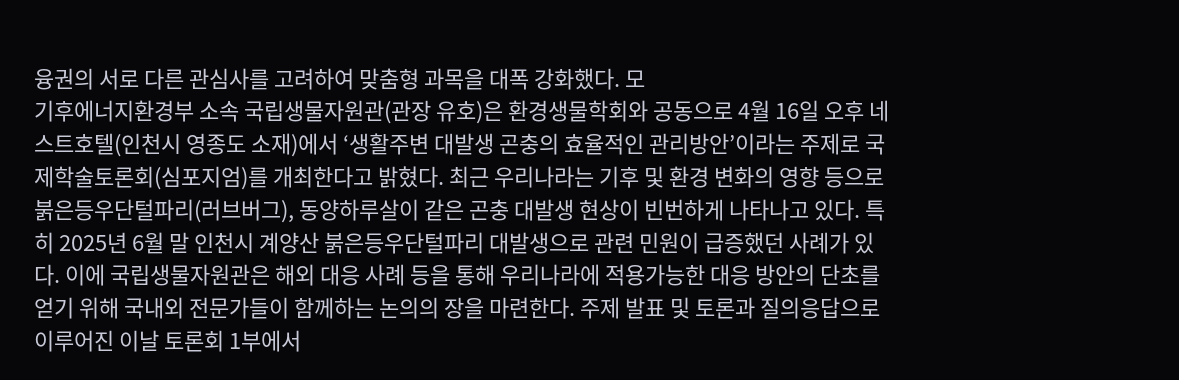융권의 서로 다른 관심사를 고려하여 맞춤형 과목을 대폭 강화했다. 모
기후에너지환경부 소속 국립생물자원관(관장 유호)은 환경생물학회와 공동으로 4월 16일 오후 네스트호텔(인천시 영종도 소재)에서 ‘생활주변 대발생 곤충의 효율적인 관리방안’이라는 주제로 국제학술토론회(심포지엄)를 개최한다고 밝혔다. 최근 우리나라는 기후 및 환경 변화의 영향 등으로 붉은등우단털파리(러브버그), 동양하루살이 같은 곤충 대발생 현상이 빈번하게 나타나고 있다. 특히 2025년 6월 말 인천시 계양산 붉은등우단털파리 대발생으로 관련 민원이 급증했던 사례가 있다. 이에 국립생물자원관은 해외 대응 사례 등을 통해 우리나라에 적용가능한 대응 방안의 단초를 얻기 위해 국내외 전문가들이 함께하는 논의의 장을 마련한다. 주제 발표 및 토론과 질의응답으로 이루어진 이날 토론회 1부에서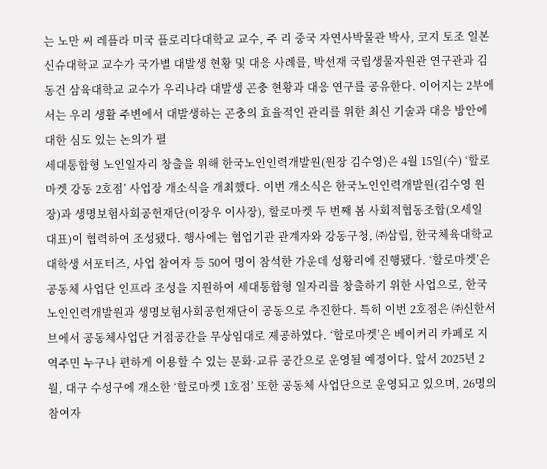는 노만 씨 레플라 미국 플로리다대학교 교수, 주 리 중국 자연사박물관 박사, 코지 토조 일본 신슈대학교 교수가 국가별 대발생 현황 및 대응 사례를, 박선재 국립생물자원관 연구관과 김동건 삼육대학교 교수가 우리나라 대발생 곤충 현황과 대응 연구를 공유한다. 이어지는 2부에서는 우리 생활 주변에서 대발생하는 곤충의 효율적인 관리를 위한 최신 기술과 대응 방안에 대한 심도 있는 논의가 펼
세대통합형 노인일자리 창출을 위해 한국노인인력개발원(원장 김수영)은 4월 15일(수) ‘할로마켓 강동 2호점’ 사업장 개소식을 개최했다. 이번 개소식은 한국노인인력개발원(김수영 원장)과 생명보험사회공헌재단(이장우 이사장), 할로마켓 두 번째 봄 사회적협동조합(오세일 대표)이 협력하여 조성됐다. 행사에는 협업기관 관계자와 강동구청, ㈜삼립, 한국체육대학교 대학생 서포터즈, 사업 참여자 등 50여 명이 참석한 가운데 성황리에 진행됐다. ‘할로마켓’은 공동체 사업단 인프라 조성을 지원하여 세대통합형 일자리를 창출하기 위한 사업으로, 한국노인인력개발원과 생명보험사회공헌재단이 공동으로 추진한다. 특히 이번 2호점은 ㈜신한서브에서 공동체사업단 거점공간을 무상임대로 제공하였다. ‘할로마켓’은 베이커리 카페로 지역주민 누구나 편하게 이용할 수 있는 문화·교류 공간으로 운영될 예정이다. 앞서 2025년 2월, 대구 수성구에 개소한 ‘할로마켓 1호점’ 또한 공동체 사업단으로 운영되고 있으며, 26명의 참여자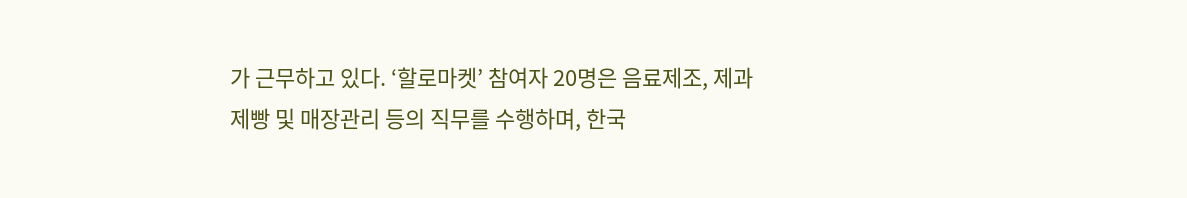가 근무하고 있다. ‘할로마켓’ 참여자 20명은 음료제조, 제과제빵 및 매장관리 등의 직무를 수행하며, 한국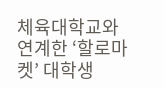체육대학교와 연계한 ‘할로마켓’ 대학생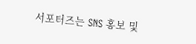서포터즈는 SNS 홍보 및